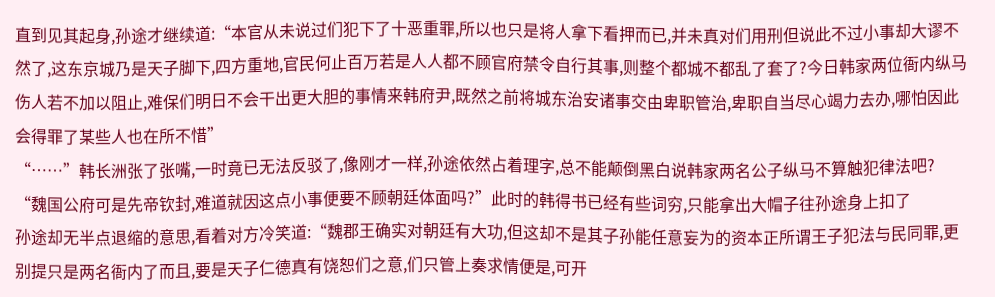直到见其起身,孙途才继续道:“本官从未说过们犯下了十恶重罪,所以也只是将人拿下看押而已,并未真对们用刑但说此不过小事却大谬不然了,这东京城乃是天子脚下,四方重地,官民何止百万若是人人都不顾官府禁令自行其事,则整个都城不都乱了套了?今日韩家两位衙内纵马伤人若不加以阻止,难保们明日不会干出更大胆的事情来韩府尹,既然之前将城东治安诸事交由卑职管治,卑职自当尽心竭力去办,哪怕因此会得罪了某些人也在所不惜”
“……”韩长洲张了张嘴,一时竟已无法反驳了,像刚才一样,孙途依然占着理字,总不能颠倒黑白说韩家两名公子纵马不算触犯律法吧?
“魏国公府可是先帝钦封,难道就因这点小事便要不顾朝廷体面吗?”此时的韩得书已经有些词穷,只能拿出大帽子往孙途身上扣了
孙途却无半点退缩的意思,看着对方冷笑道:“魏郡王确实对朝廷有大功,但这却不是其子孙能任意妄为的资本正所谓王子犯法与民同罪,更别提只是两名衙内了而且,要是天子仁德真有饶恕们之意,们只管上奏求情便是,可开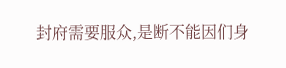封府需要服众,是断不能因们身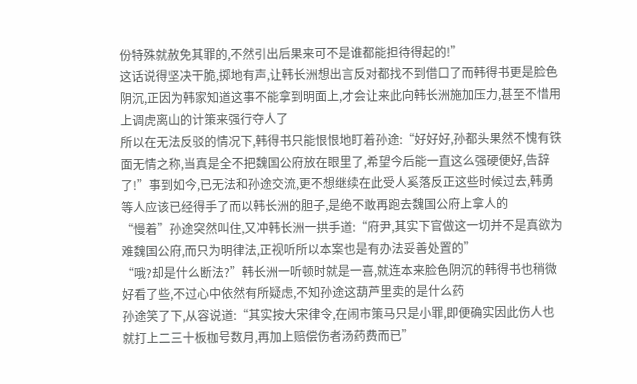份特殊就赦免其罪的,不然引出后果来可不是谁都能担待得起的!”
这话说得坚决干脆,掷地有声,让韩长洲想出言反对都找不到借口了而韩得书更是脸色阴沉,正因为韩家知道这事不能拿到明面上,才会让来此向韩长洲施加压力,甚至不惜用上调虎离山的计策来强行夺人了
所以在无法反驳的情况下,韩得书只能恨恨地盯着孙途:“好好好,孙都头果然不愧有铁面无情之称,当真是全不把魏国公府放在眼里了,希望今后能一直这么强硬便好,告辞了!”事到如今,已无法和孙途交流,更不想继续在此受人奚落反正这些时候过去,韩勇等人应该已经得手了而以韩长洲的胆子,是绝不敢再跑去魏国公府上拿人的
“慢着”孙途突然叫住,又冲韩长洲一拱手道:“府尹,其实下官做这一切并不是真欲为难魏国公府,而只为明律法,正视听所以本案也是有办法妥善处置的”
“哦?却是什么断法?”韩长洲一听顿时就是一喜,就连本来脸色阴沉的韩得书也稍微好看了些,不过心中依然有所疑虑,不知孙途这葫芦里卖的是什么药
孙途笑了下,从容说道:“其实按大宋律令,在闹市策马只是小罪,即便确实因此伤人也就打上二三十板枷号数月,再加上赔偿伤者汤药费而已”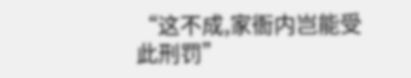“这不成,家衙内岂能受此刑罚”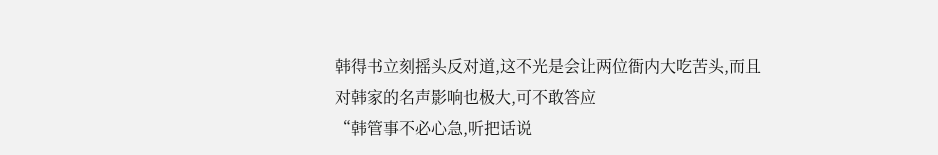韩得书立刻摇头反对道,这不光是会让两位衙内大吃苦头,而且对韩家的名声影响也极大,可不敢答应
“韩管事不必心急,听把话说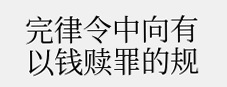完律令中向有以钱赎罪的规